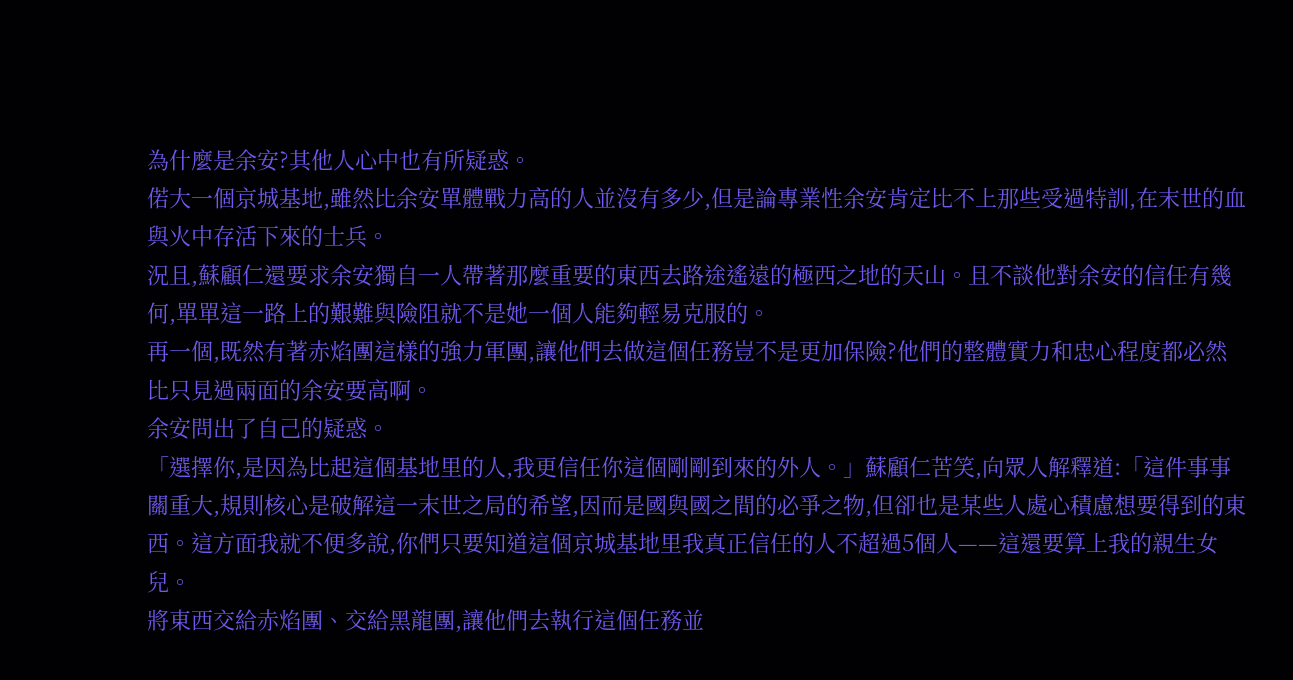為什麼是余安?其他人心中也有所疑惑。
偌大一個京城基地,雖然比余安單體戰力高的人並沒有多少,但是論專業性余安肯定比不上那些受過特訓,在末世的血與火中存活下來的士兵。
況且,蘇顧仁還要求余安獨自一人帶著那麼重要的東西去路途遙遠的極西之地的天山。且不談他對余安的信任有幾何,單單這一路上的艱難與險阻就不是她一個人能夠輕易克服的。
再一個,既然有著赤焰團這樣的強力軍團,讓他們去做這個任務豈不是更加保險?他們的整體實力和忠心程度都必然比只見過兩面的余安要高啊。
余安問出了自己的疑惑。
「選擇你,是因為比起這個基地里的人,我更信任你這個剛剛到來的外人。」蘇顧仁苦笑,向眾人解釋道:「這件事事關重大,規則核心是破解這一末世之局的希望,因而是國與國之間的必爭之物,但卻也是某些人處心積慮想要得到的東西。這方面我就不便多說,你們只要知道這個京城基地里我真正信任的人不超過5個人——這還要算上我的親生女兒。
將東西交給赤焰團、交給黑龍團,讓他們去執行這個任務並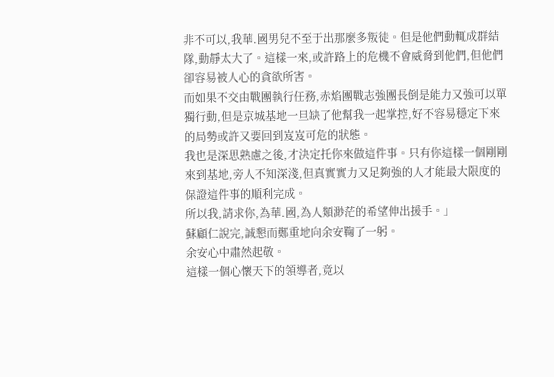非不可以,我華.國男兒不至于出那麼多叛徒。但是他們動輒成群結隊,動靜太大了。這樣一來,或許路上的危機不會威脅到他們,但他們卻容易被人心的貪欲所害。
而如果不交由戰團執行任務,赤焰團戰志強團長倒是能力又強可以單獨行動,但是京城基地一旦缺了他幫我一起掌控,好不容易穩定下來的局勢或許又要回到岌岌可危的狀態。
我也是深思熟慮之後,才決定托你來做這件事。只有你這樣一個剛剛來到基地,旁人不知深淺,但真實實力又足夠強的人才能最大限度的保證這件事的順利完成。
所以我,請求你,為華.國,為人類渺茫的希望伸出援手。」
蘇顧仁說完,誠懇而鄭重地向余安鞠了一躬。
余安心中肅然起敬。
這樣一個心懷天下的領導者,竟以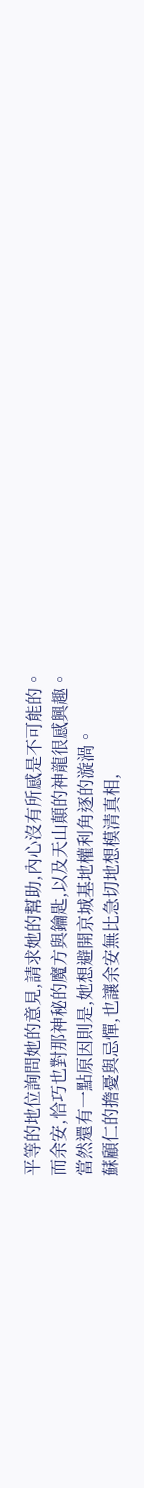平等的地位詢問她的意見,請求她的幫助,內心沒有所感是不可能的。
而余安,恰巧也對那神秘的魔方與鑰匙,以及天山顛的神龍很感興趣。
當然還有一點原因則是,她想避開京城基地權利角逐的漩渦。
蘇顧仁的擔憂與忌憚,也讓余安無比急切地想模清真相,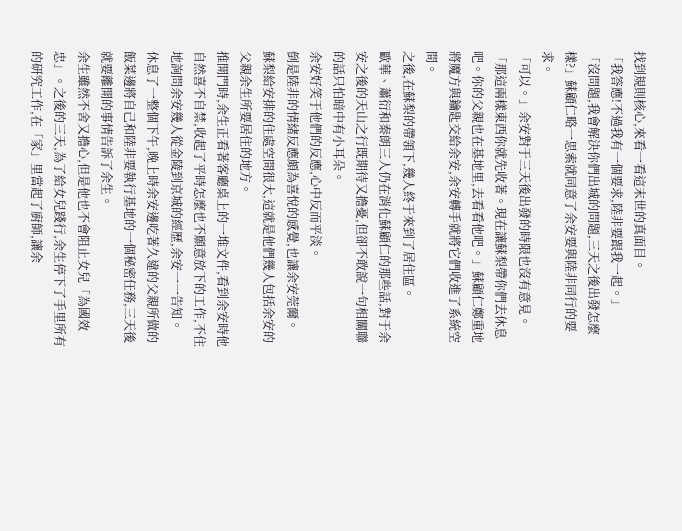找到規則核心,來看一看這末世的真面目。
「我答應!不過我有一個要求,陸非要跟我一起。」
「沒問題,我會解決你們出城的問題,三天之後出發怎麼樣?」蘇顧仁略一思索就同意了余安要與陸非同行的要求。
「可以。」余安對于三天後出發的時限也沒有意見。
「那這兩樣東西你就先收著。現在讓蘇梨帶你們去休息吧。你的父親也在基地里,去看看他吧。」蘇顧仁鄭重地將魔方與鑰匙交給余安,余安轉手就將它們收進了系統空間。
之後,在蘇梨的帶領下,幾人終于來到了居住區。
歐華、蕭衍和秦朗三人仍在消化蘇顧仁的那些話,對于余安之後的天山之行既期待又擔憂,但卻不敢說一句相關聯的話只怕暗中有小耳朵。
余安好笑于他們的反應,心中反而平淡。
倒是陸非的情緒反應頗為喜悅的感覺,也讓余安莞爾。
蘇梨給安排的住處空間很大,這就是他們幾人包括余安的父親余生所要居住的地方。
推開門時,余生正看著客廳桌上的一堆文件,看到余安時他自然喜不自禁,收起了平時怎麼也不願意放下的工作,不住地詢問余安幾人從金陵到京城的經歷,余安一一告知。
休息了一整個下午,晚上時余安邊吃著久違的父親所做的飯菜邊將自己和陸非要執行基地的一個秘密任務,三天後就要離開的事情告訴了余生。
余生雖然不舍又擔心,但是他也不會阻止女兒「為國效忠」。之後的三天,為了給女兒踐行,余生停下了手里所有的研究工作,在「家」里當起了廚師,讓余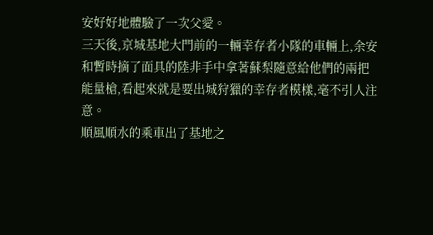安好好地體驗了一次父愛。
三天後,京城基地大門前的一輛幸存者小隊的車輛上,余安和暫時摘了面具的陸非手中拿著蘇梨隨意給他們的兩把能量槍,看起來就是要出城狩獵的幸存者模樣,毫不引人注意。
順風順水的乘車出了基地之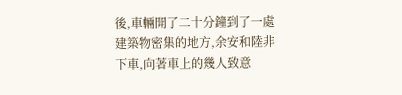後,車輛開了二十分鐘到了一處建築物密集的地方,余安和陸非下車,向著車上的幾人致意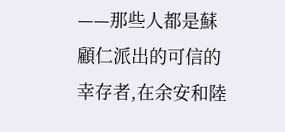——那些人都是蘇顧仁派出的可信的幸存者,在余安和陸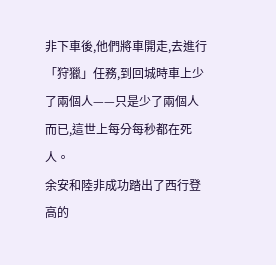非下車後,他們將車開走,去進行「狩獵」任務,到回城時車上少了兩個人——只是少了兩個人而已,這世上每分每秒都在死人。
余安和陸非成功踏出了西行登高的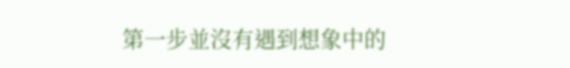第一步並沒有遇到想象中的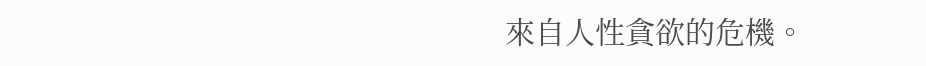來自人性貪欲的危機。